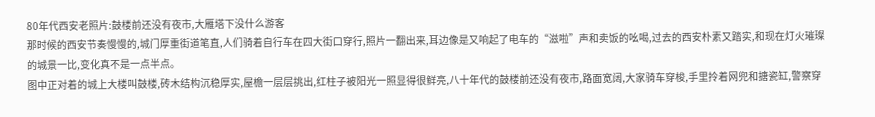80年代西安老照片:鼓楼前还没有夜市,大雁塔下没什么游客
那时候的西安节奏慢慢的,城门厚重街道笔直,人们骑着自行车在四大街口穿行,照片一翻出来,耳边像是又响起了电车的“滋啦”声和卖饭的吆喝,过去的西安朴素又踏实,和现在灯火璀璨的城景一比,变化真不是一点半点。
图中正对着的城上大楼叫鼓楼,砖木结构沉稳厚实,屋檐一层层挑出,红柱子被阳光一照显得很鲜亮,八十年代的鼓楼前还没有夜市,路面宽阔,大家骑车穿梭,手里拎着网兜和搪瓷缸,警察穿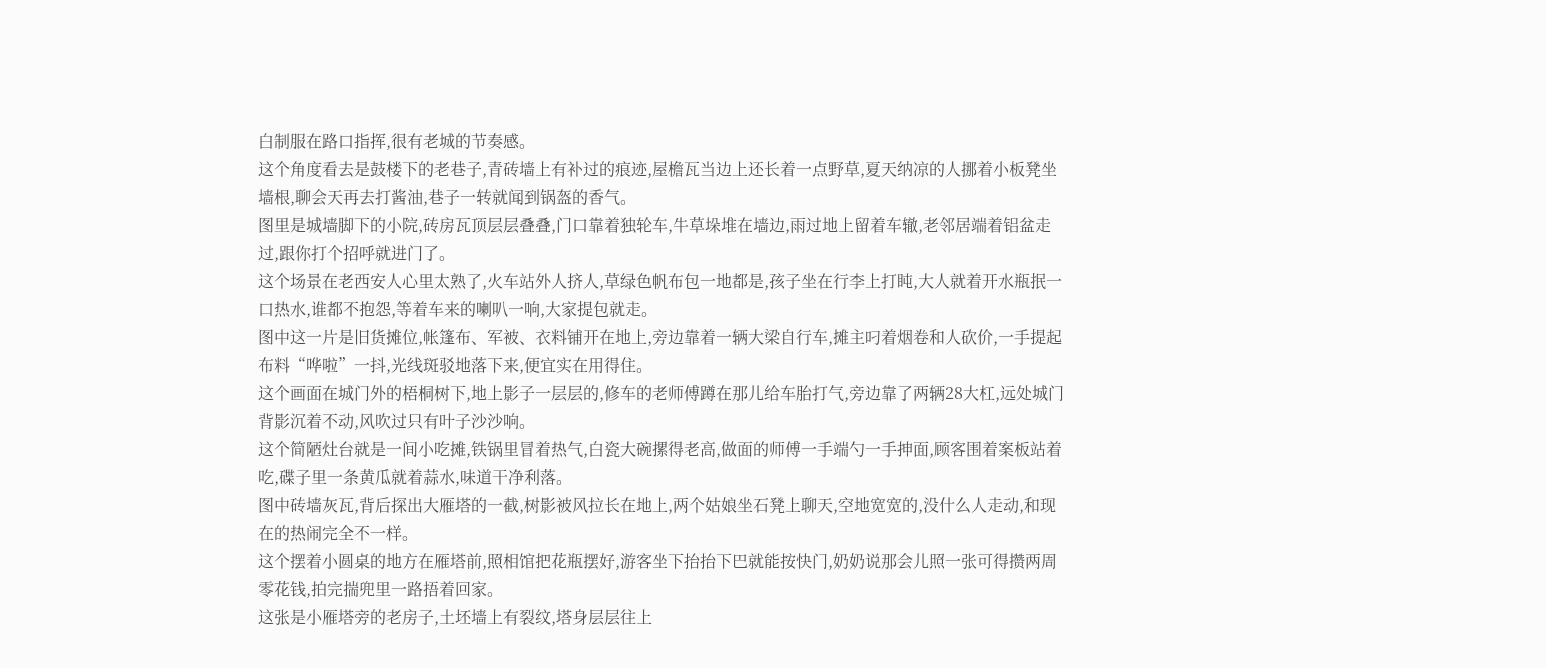白制服在路口指挥,很有老城的节奏感。
这个角度看去是鼓楼下的老巷子,青砖墙上有补过的痕迹,屋檐瓦当边上还长着一点野草,夏天纳凉的人挪着小板凳坐墙根,聊会天再去打酱油,巷子一转就闻到锅盔的香气。
图里是城墙脚下的小院,砖房瓦顶层层叠叠,门口靠着独轮车,牛草垛堆在墙边,雨过地上留着车辙,老邻居端着铝盆走过,跟你打个招呼就进门了。
这个场景在老西安人心里太熟了,火车站外人挤人,草绿色帆布包一地都是,孩子坐在行李上打盹,大人就着开水瓶抿一口热水,谁都不抱怨,等着车来的喇叭一响,大家提包就走。
图中这一片是旧货摊位,帐篷布、军被、衣料铺开在地上,旁边靠着一辆大梁自行车,摊主叼着烟卷和人砍价,一手提起布料“哗啦”一抖,光线斑驳地落下来,便宜实在用得住。
这个画面在城门外的梧桐树下,地上影子一层层的,修车的老师傅蹲在那儿给车胎打气,旁边靠了两辆28大杠,远处城门背影沉着不动,风吹过只有叶子沙沙响。
这个简陋灶台就是一间小吃摊,铁锅里冒着热气,白瓷大碗摞得老高,做面的师傅一手端勺一手抻面,顾客围着案板站着吃,碟子里一条黄瓜就着蒜水,味道干净利落。
图中砖墙灰瓦,背后探出大雁塔的一截,树影被风拉长在地上,两个姑娘坐石凳上聊天,空地宽宽的,没什么人走动,和现在的热闹完全不一样。
这个摆着小圆桌的地方在雁塔前,照相馆把花瓶摆好,游客坐下抬抬下巴就能按快门,奶奶说那会儿照一张可得攒两周零花钱,拍完揣兜里一路捂着回家。
这张是小雁塔旁的老房子,土坯墙上有裂纹,塔身层层往上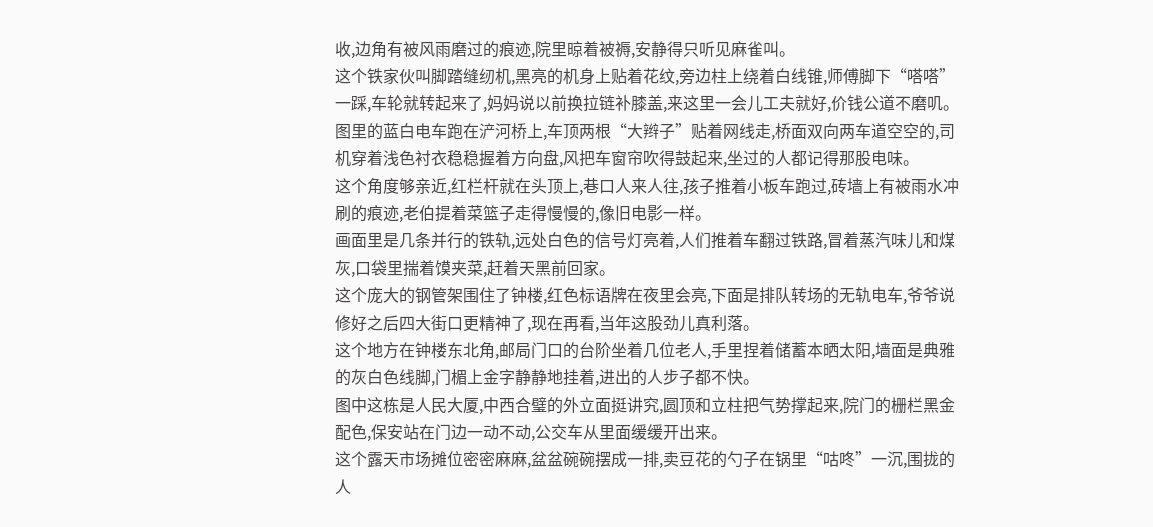收,边角有被风雨磨过的痕迹,院里晾着被褥,安静得只听见麻雀叫。
这个铁家伙叫脚踏缝纫机,黑亮的机身上贴着花纹,旁边柱上绕着白线锥,师傅脚下“嗒嗒”一踩,车轮就转起来了,妈妈说以前换拉链补膝盖,来这里一会儿工夫就好,价钱公道不磨叽。
图里的蓝白电车跑在浐河桥上,车顶两根“大辫子”贴着网线走,桥面双向两车道空空的,司机穿着浅色衬衣稳稳握着方向盘,风把车窗帘吹得鼓起来,坐过的人都记得那股电味。
这个角度够亲近,红栏杆就在头顶上,巷口人来人往,孩子推着小板车跑过,砖墙上有被雨水冲刷的痕迹,老伯提着菜篮子走得慢慢的,像旧电影一样。
画面里是几条并行的铁轨,远处白色的信号灯亮着,人们推着车翻过铁路,冒着蒸汽味儿和煤灰,口袋里揣着馍夹菜,赶着天黑前回家。
这个庞大的钢管架围住了钟楼,红色标语牌在夜里会亮,下面是排队转场的无轨电车,爷爷说修好之后四大街口更精神了,现在再看,当年这股劲儿真利落。
这个地方在钟楼东北角,邮局门口的台阶坐着几位老人,手里捏着储蓄本晒太阳,墙面是典雅的灰白色线脚,门楣上金字静静地挂着,进出的人步子都不快。
图中这栋是人民大厦,中西合璧的外立面挺讲究,圆顶和立柱把气势撑起来,院门的栅栏黑金配色,保安站在门边一动不动,公交车从里面缓缓开出来。
这个露天市场摊位密密麻麻,盆盆碗碗摆成一排,卖豆花的勺子在锅里“咕咚”一沉,围拢的人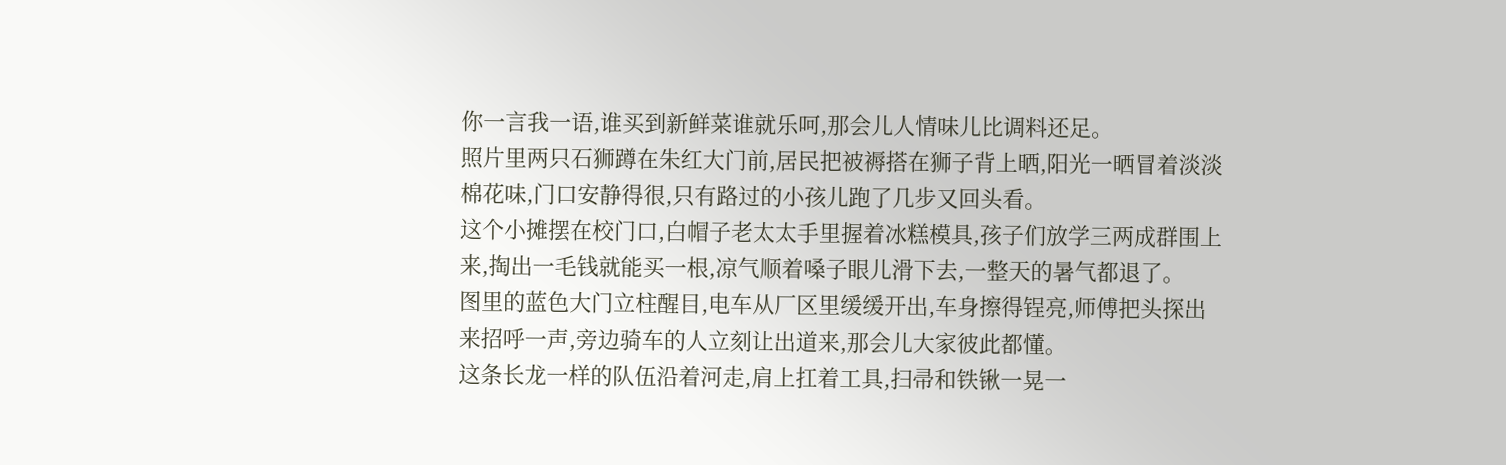你一言我一语,谁买到新鲜菜谁就乐呵,那会儿人情味儿比调料还足。
照片里两只石狮蹲在朱红大门前,居民把被褥搭在狮子背上晒,阳光一晒冒着淡淡棉花味,门口安静得很,只有路过的小孩儿跑了几步又回头看。
这个小摊摆在校门口,白帽子老太太手里握着冰糕模具,孩子们放学三两成群围上来,掏出一毛钱就能买一根,凉气顺着嗓子眼儿滑下去,一整天的暑气都退了。
图里的蓝色大门立柱醒目,电车从厂区里缓缓开出,车身擦得锃亮,师傅把头探出来招呼一声,旁边骑车的人立刻让出道来,那会儿大家彼此都懂。
这条长龙一样的队伍沿着河走,肩上扛着工具,扫帚和铁锹一晃一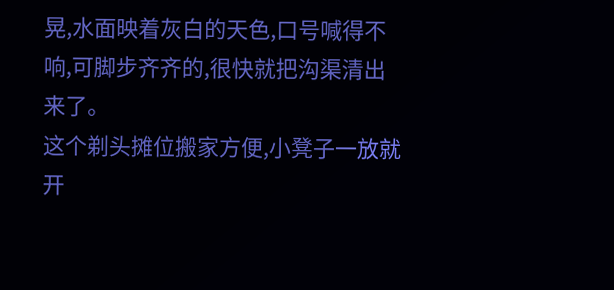晃,水面映着灰白的天色,口号喊得不响,可脚步齐齐的,很快就把沟渠清出来了。
这个剃头摊位搬家方便,小凳子一放就开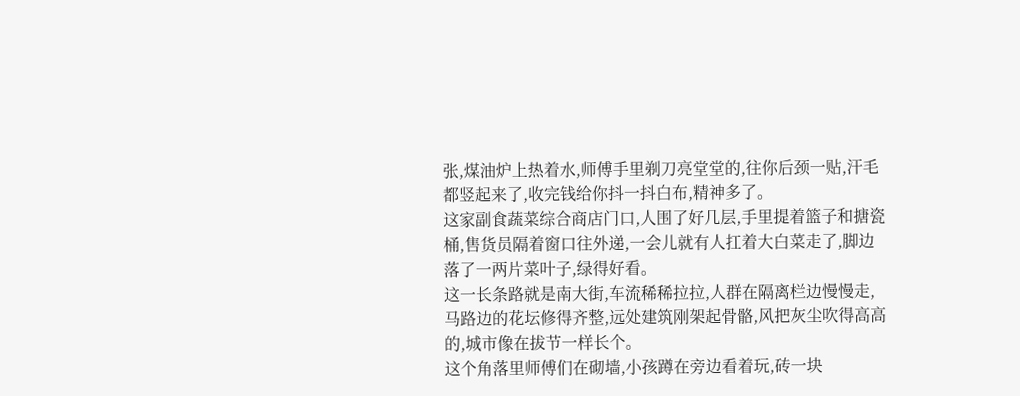张,煤油炉上热着水,师傅手里剃刀亮堂堂的,往你后颈一贴,汗毛都竖起来了,收完钱给你抖一抖白布,精神多了。
这家副食蔬菜综合商店门口,人围了好几层,手里提着篮子和搪瓷桶,售货员隔着窗口往外递,一会儿就有人扛着大白菜走了,脚边落了一两片菜叶子,绿得好看。
这一长条路就是南大街,车流稀稀拉拉,人群在隔离栏边慢慢走,马路边的花坛修得齐整,远处建筑刚架起骨骼,风把灰尘吹得高高的,城市像在拔节一样长个。
这个角落里师傅们在砌墙,小孩蹲在旁边看着玩,砖一块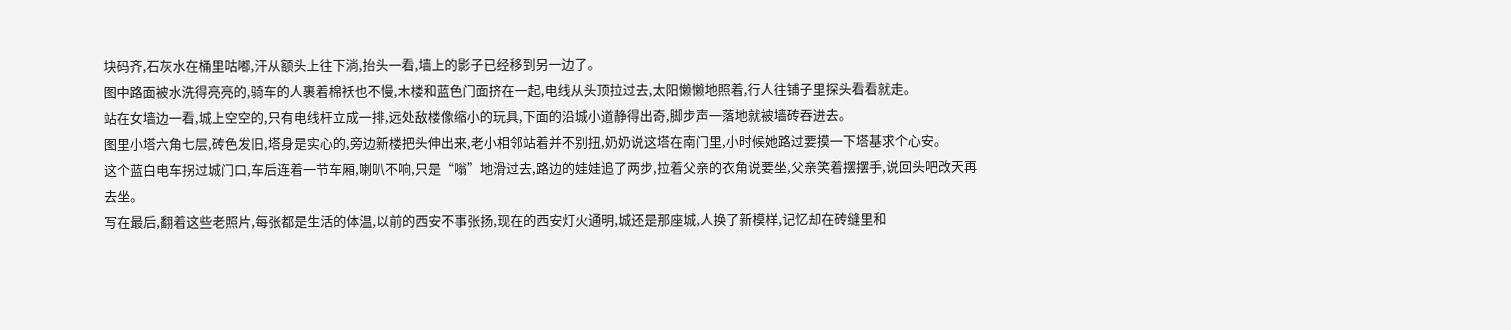块码齐,石灰水在桶里咕嘟,汗从额头上往下淌,抬头一看,墙上的影子已经移到另一边了。
图中路面被水洗得亮亮的,骑车的人裹着棉袄也不慢,木楼和蓝色门面挤在一起,电线从头顶拉过去,太阳懒懒地照着,行人往铺子里探头看看就走。
站在女墙边一看,城上空空的,只有电线杆立成一排,远处敌楼像缩小的玩具,下面的沿城小道静得出奇,脚步声一落地就被墙砖吞进去。
图里小塔六角七层,砖色发旧,塔身是实心的,旁边新楼把头伸出来,老小相邻站着并不别扭,奶奶说这塔在南门里,小时候她路过要摸一下塔基求个心安。
这个蓝白电车拐过城门口,车后连着一节车厢,喇叭不响,只是“嗡”地滑过去,路边的娃娃追了两步,拉着父亲的衣角说要坐,父亲笑着摆摆手,说回头吧改天再去坐。
写在最后,翻着这些老照片,每张都是生活的体温,以前的西安不事张扬,现在的西安灯火通明,城还是那座城,人换了新模样,记忆却在砖缝里和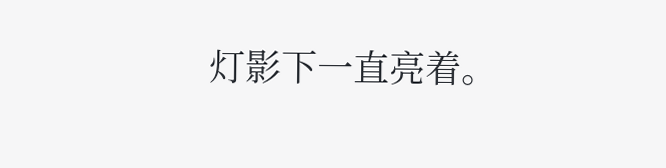灯影下一直亮着。